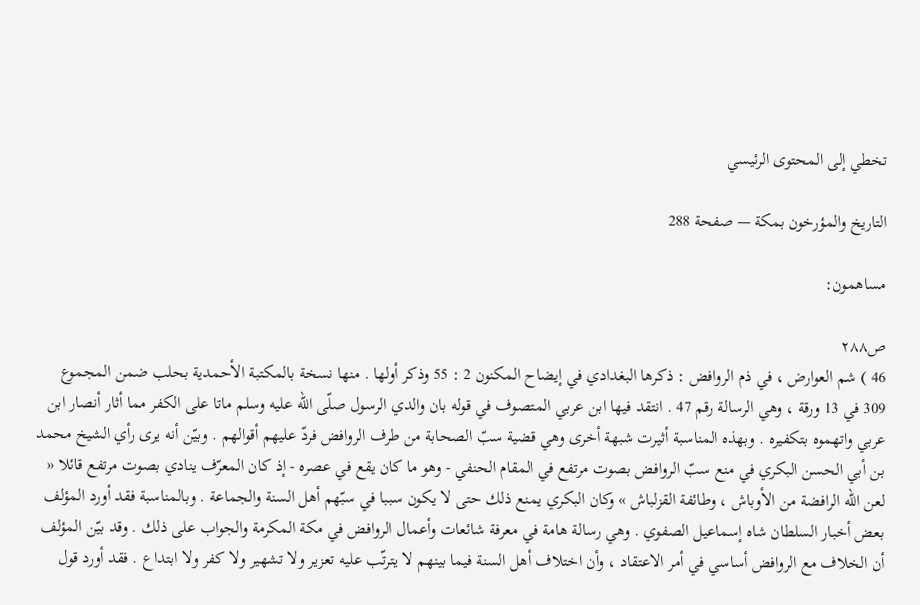تخطي إلى المحتوى الرئيسي

التاريخ والمؤرخون بمكة — صفحة 288

مساهمون:

ص٢٨٨
46 ) شم العوارض ، في ذم الروافض : ذكرها البغدادي في إيضاح المكنون 2 : 55 وذكر أولها . منها نسخة بالمكتبة الأحمدية بحلب ضمن المجموع 309 في 13 ورقة ، وهي الرسالة رقم 47 . انتقد فيها ابن عربي المتصوف في قوله بان والدي الرسول صلّى اللّه عليه وسلم ماتا على الكفر مما أثار أنصار ابن عربي واتهموه بتكفيره . وبهذه المناسبة أثيرت شبهة أخرى وهي قضية سبّ الصحابة من طرف الروافض فردّ عليهم أقوالهم . وبيّن أنه يرى رأي الشيخ محمد بن أبي الحسن البكري في منع سبّ الروافض بصوت مرتفع في المقام الحنفي - وهو ما كان يقع في عصره - إذ كان المعرّف ينادي بصوت مرتفع قائلا « لعن اللّه الرافضة من الأوباش ، وطائفة القزلباش » وكان البكري يمنع ذلك حتى لا يكون سببا في سبّهم أهل السنة والجماعة . وبالمناسبة فقد أورد المؤلف بعض أخبار السلطان شاه إسماعيل الصفوي . وهي رسالة هامة في معرفة شائعات وأعمال الروافض في مكة المكرمة والجواب على ذلك . وقد بيّن المؤلف أن الخلاف مع الروافض أساسي في أمر الاعتقاد ، وأن اختلاف أهل السنة فيما بينهم لا يترتّب عليه تعزير ولا تشهير ولا كفر ولا ابتداع . فقد أورد قول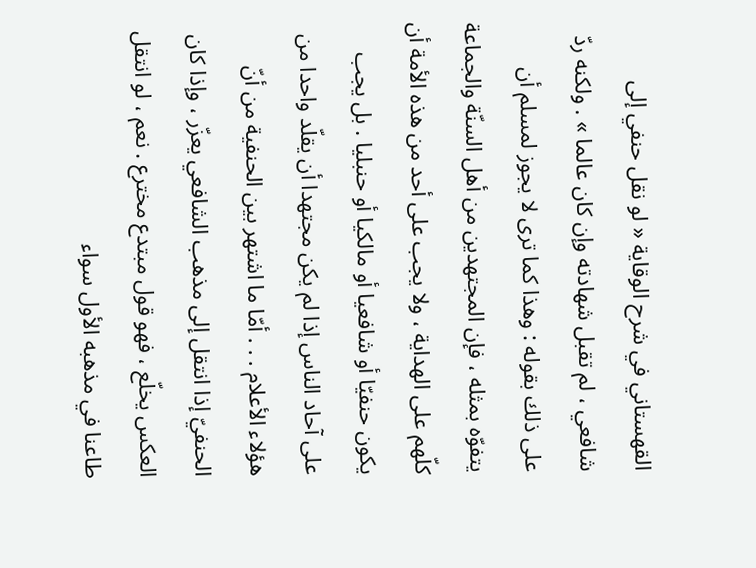القهستاني في شرح الوقاية « لو نقل حنفي إلى شافعي ، لم تقبل شهادته وإن كان عالما » . ولكنه ردّ على ذلك بقوله : وهذا كما ترى لا يجوز لمسلم أن يتفوّه بمثله ، فإن المجتهدين من أهل السنّة والجماعة كلّهم على الهداية ، ولا يجب على أحد من هذه الأمة أن يكون حنفيّا أو شافعيا أو مالكيا أو حنبليا . بل يجب على آحاد الناس إذا لم يكن مجتهدا أن يقلّد واحدا من هؤلاء الأعلام . . . أمّا ما اشتهر بين الحنفية من أنّ الحنفيّ إذا انتقل إلى مذهب الشافعي يعزّر ، وإذا كان العكس يخلّع ، فهو قول مبتدع مخترع . نعم ، لو انتقل طاعنا في مذهبه الأول سواء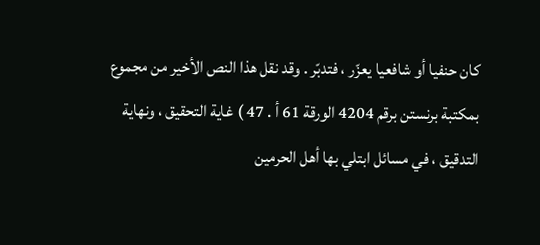كان حنفيا أو شافعيا يعزّر ، فتدبّر . وقد نقل هذا النص الأخير من مجموع بمكتبة برنستن برقم 4204 الورقة 61 أ . 47 ) غاية التحقيق ، ونهاية التدقيق ، في مسائل ابتلي بها أهل الحرمين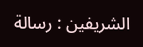الشريفين : رسالة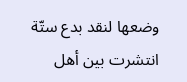وضعها لنقد بدع ستّة انتشرت بين أهل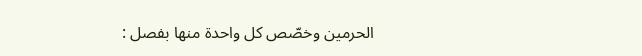الحرمين وخصّص كل واحدة منها بفصل :